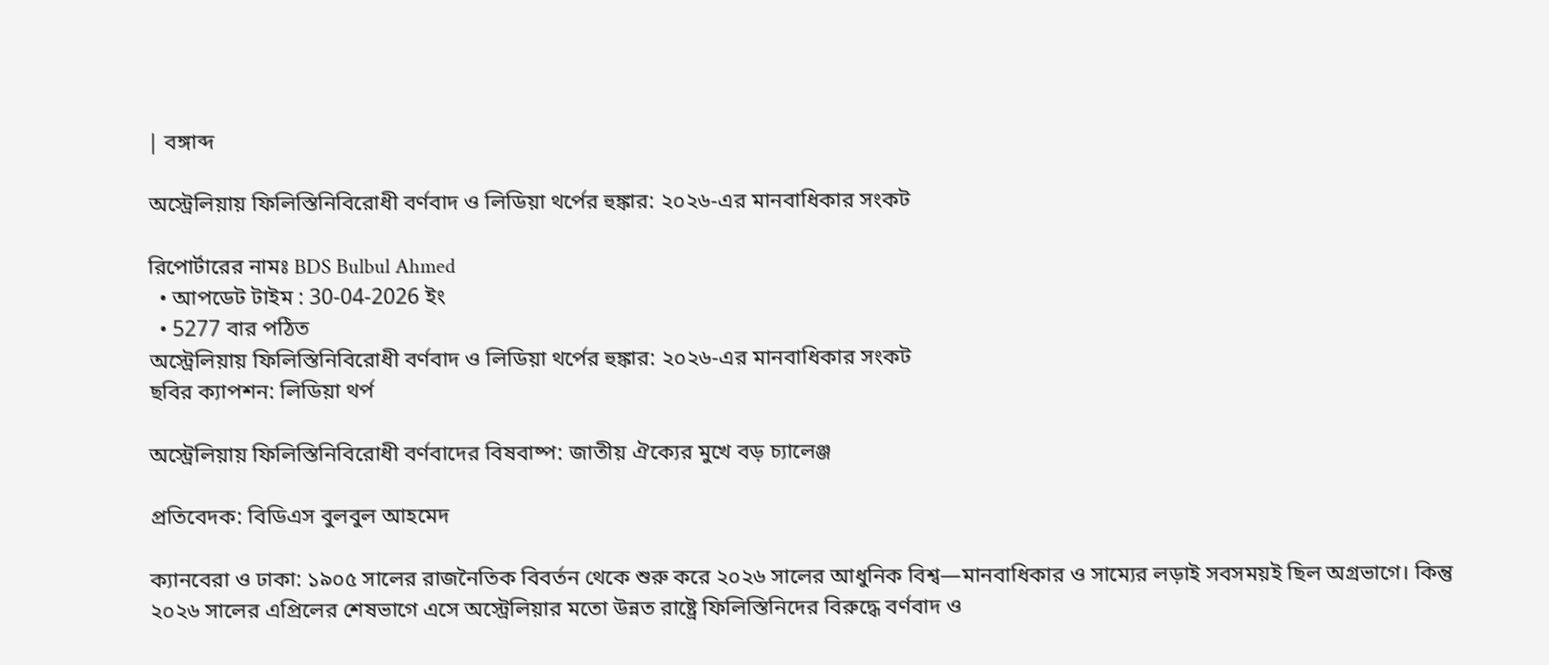| বঙ্গাব্দ

অস্ট্রেলিয়ায় ফিলিস্তিনিবিরোধী বর্ণবাদ ও লিডিয়া থর্পের হুঙ্কার: ২০২৬-এর মানবাধিকার সংকট

রিপোর্টারের নামঃ BDS Bulbul Ahmed
  • আপডেট টাইম : 30-04-2026 ইং
  • 5277 বার পঠিত
অস্ট্রেলিয়ায় ফিলিস্তিনিবিরোধী বর্ণবাদ ও লিডিয়া থর্পের হুঙ্কার: ২০২৬-এর মানবাধিকার সংকট
ছবির ক্যাপশন: লিডিয়া থর্প

অস্ট্রেলিয়ায় ফিলিস্তিনিবিরোধী বর্ণবাদের বিষবাষ্প: জাতীয় ঐক্যের মুখে বড় চ্যালেঞ্জ

প্রতিবেদক: বিডিএস বুলবুল আহমেদ

ক্যানবেরা ও ঢাকা: ১৯০৫ সালের রাজনৈতিক বিবর্তন থেকে শুরু করে ২০২৬ সালের আধুনিক বিশ্ব—মানবাধিকার ও সাম্যের লড়াই সবসময়ই ছিল অগ্রভাগে। কিন্তু ২০২৬ সালের এপ্রিলের শেষভাগে এসে অস্ট্রেলিয়ার মতো উন্নত রাষ্ট্রে ফিলিস্তিনিদের বিরুদ্ধে বর্ণবাদ ও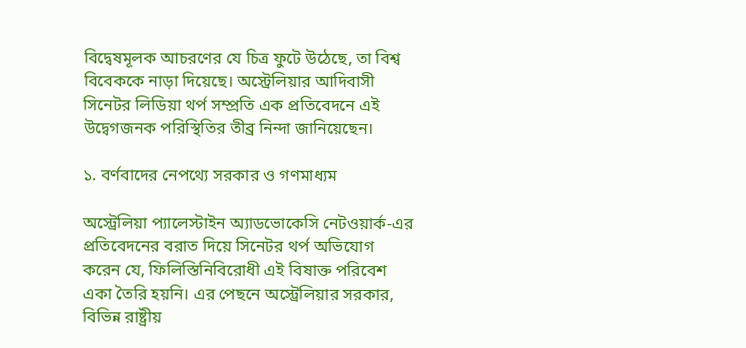বিদ্বেষমূলক আচরণের যে চিত্র ফুটে উঠেছে, তা বিশ্ব বিবেককে নাড়া দিয়েছে। অস্ট্রেলিয়ার আদিবাসী সিনেটর লিডিয়া থর্প সম্প্রতি এক প্রতিবেদনে এই উদ্বেগজনক পরিস্থিতির তীব্র নিন্দা জানিয়েছেন।

১. বর্ণবাদের নেপথ্যে সরকার ও গণমাধ্যম

অস্ট্রেলিয়া প্যালেস্টাইন অ্যাডভোকেসি নেটওয়ার্ক-এর প্রতিবেদনের বরাত দিয়ে সিনেটর থর্প অভিযোগ করেন যে, ফিলিস্তিনিবিরোধী এই বিষাক্ত পরিবেশ একা তৈরি হয়নি। এর পেছনে অস্ট্রেলিয়ার সরকার, বিভিন্ন রাষ্ট্রীয়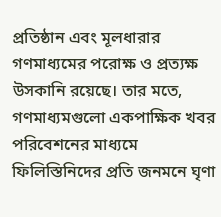প্রতিষ্ঠান এবং মূলধারার গণমাধ্যমের পরোক্ষ ও প্রত্যক্ষ উসকানি রয়েছে। তার মতে, গণমাধ্যমগুলো একপাক্ষিক খবর পরিবেশনের মাধ্যমে ফিলিস্তিনিদের প্রতি জনমনে ঘৃণা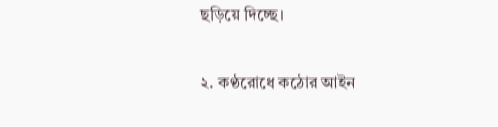ছড়িয়ে দিচ্ছে।

২. কণ্ঠরোধে কঠোর আইন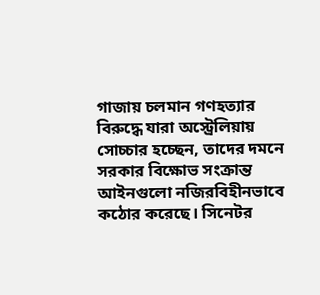গাজায় চলমান গণহত্যার বিরুদ্ধে যারা অস্ট্রেলিয়ায় সোচ্চার হচ্ছেন, তাদের দমনে সরকার বিক্ষোভ সংক্রান্ত আইনগুলো নজিরবিহীনভাবে কঠোর করেছে। সিনেটর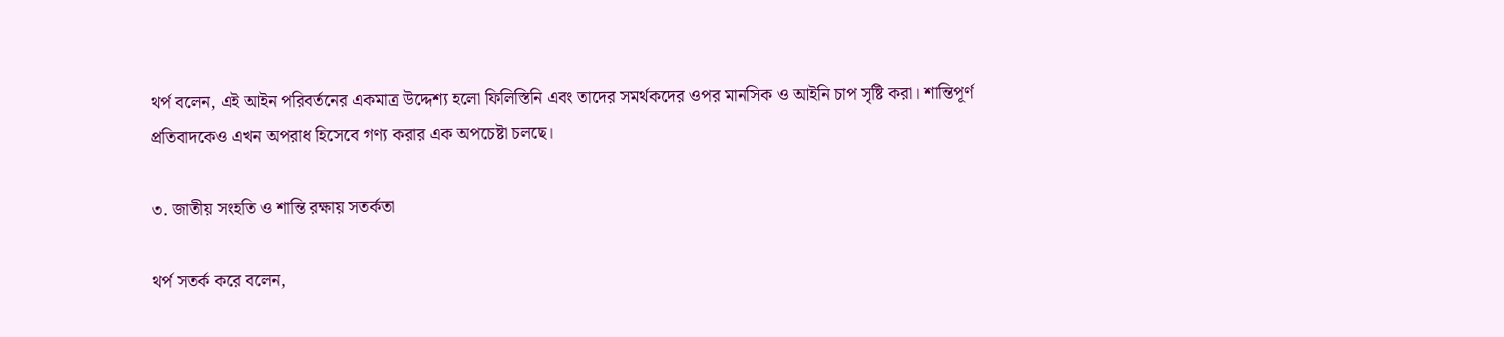থর্প বলেন, এই আইন পরিবর্তনের একমাত্র উদ্দেশ্য হলো ফিলিস্তিনি এবং তাদের সমর্থকদের ওপর মানসিক ও আইনি চাপ সৃষ্টি করা। শান্তিপূর্ণ প্রতিবাদকেও এখন অপরাধ হিসেবে গণ্য করার এক অপচেষ্টা চলছে।

৩. জাতীয় সংহতি ও শান্তি রক্ষায় সতর্কতা

থর্প সতর্ক করে বলেন,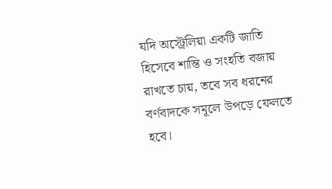যদি অস্ট্রেলিয়া একটি জাতি হিসেবে শান্তি ও সংহতি বজায় রাখতে চায়, তবে সব ধরনের বর্ণবাদকে সমূলে উপড়ে ফেলতে হবে।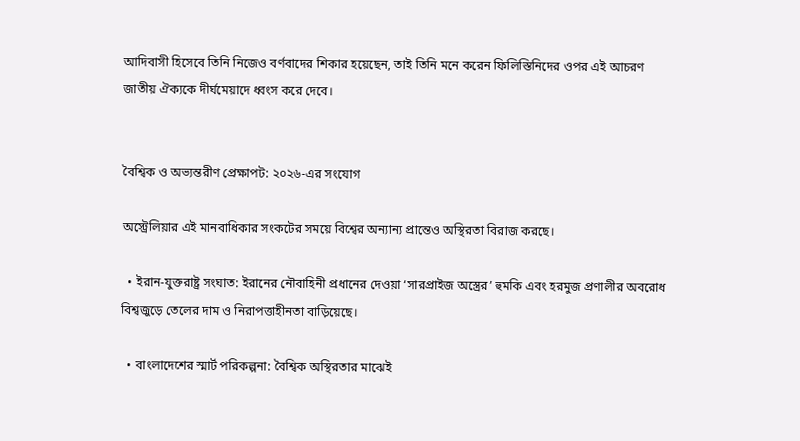আদিবাসী হিসেবে তিনি নিজেও বর্ণবাদের শিকার হয়েছেন, তাই তিনি মনে করেন ফিলিস্তিনিদের ওপর এই আচরণ জাতীয় ঐক্যকে দীর্ঘমেয়াদে ধ্বংস করে দেবে।


বৈশ্বিক ও অভ্যন্তরীণ প্রেক্ষাপট: ২০২৬-এর সংযোগ

অস্ট্রেলিয়ার এই মানবাধিকার সংকটের সময়ে বিশ্বের অন্যান্য প্রান্তেও অস্থিরতা বিরাজ করছে।

  • ইরান-যুক্তরাষ্ট্র সংঘাত: ইরানের নৌবাহিনী প্রধানের দেওয়া ‘সারপ্রাইজ অস্ত্রের’ হুমকি এবং হরমুজ প্রণালীর অবরোধ বিশ্বজুড়ে তেলের দাম ও নিরাপত্তাহীনতা বাড়িয়েছে।

  • বাংলাদেশের স্মার্ট পরিকল্পনা: বৈশ্বিক অস্থিরতার মাঝেই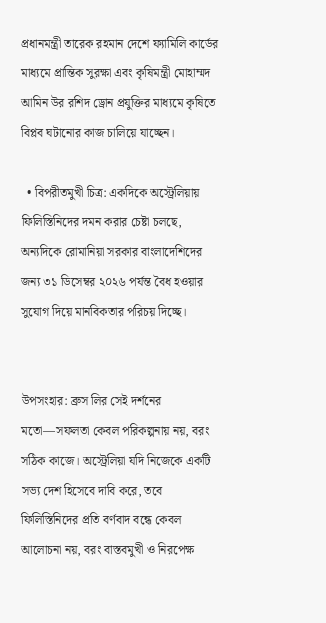প্রধানমন্ত্রী তারেক রহমান দেশে ফ্যামিলি কার্ডের মাধ্যমে প্রান্তিক সুরক্ষা এবং কৃষিমন্ত্রী মোহাম্মদ আমিন উর রশিদ ড্রোন প্রযুক্তির মাধ্যমে কৃষিতে বিপ্লব ঘটানোর কাজ চালিয়ে যাচ্ছেন।

  • বিপরীতমুখী চিত্র: একদিকে অস্ট্রেলিয়ায় ফিলিস্তিনিদের দমন করার চেষ্টা চলছে, অন্যদিকে রোমানিয়া সরকার বাংলাদেশিদের জন্য ৩১ ডিসেম্বর ২০২৬ পর্যন্ত বৈধ হওয়ার সুযোগ দিয়ে মানবিকতার পরিচয় দিচ্ছে।


উপসংহার: ব্রুস লির সেই দর্শনের মতো—সফলতা কেবল পরিকল্পনায় নয়, বরং সঠিক কাজে। অস্ট্রেলিয়া যদি নিজেকে একটি সভ্য দেশ হিসেবে দাবি করে, তবে ফিলিস্তিনিদের প্রতি বর্ণবাদ বন্ধে কেবল আলোচনা নয়, বরং বাস্তবমুখী ও নিরপেক্ষ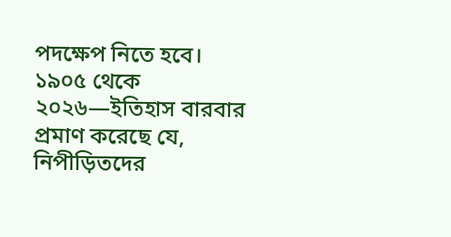পদক্ষেপ নিতে হবে। ১৯০৫ থেকে ২০২৬—ইতিহাস বারবার প্রমাণ করেছে যে, নিপীড়িতদের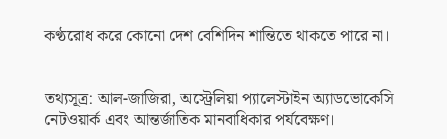কণ্ঠরোধ করে কোনো দেশ বেশিদিন শান্তিতে থাকতে পারে না।


তথ্যসূত্র: আল-জাজিরা, অস্ট্রেলিয়া প্যালেস্টাইন অ্যাডভোকেসি নেটওয়ার্ক এবং আন্তর্জাতিক মানবাধিকার পর্যবেক্ষণ।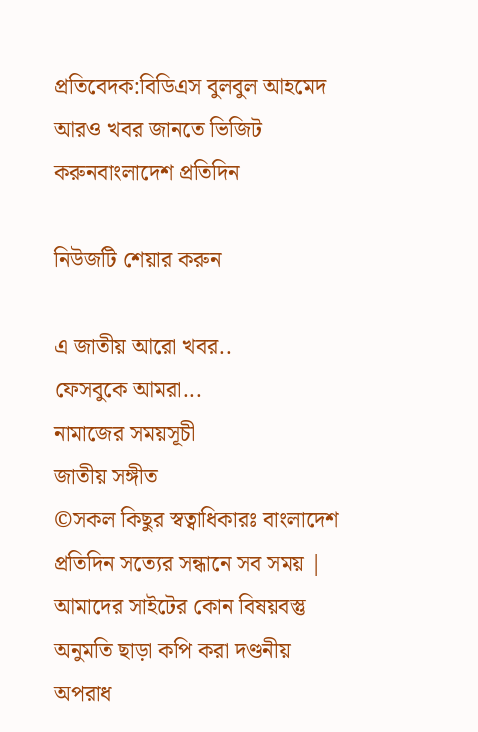প্রতিবেদক:বিডিএস বুলবুল আহমেদ
আরও খবর জানতে ভিজিট করুনবাংলাদেশ প্রতিদিন

নিউজটি শেয়ার করুন

এ জাতীয় আরো খবর..
ফেসবুকে আমরা...
নামাজের সময়সূচী
জাতীয় সঙ্গীত
©সকল কিছুর স্বত্বাধিকারঃ বাংলাদেশ প্রতিদিন সত্যের সন্ধানে সব সময় | আমাদের সাইটের কোন বিষয়বস্তু অনুমতি ছাড়া কপি করা দণ্ডনীয় অপরাধ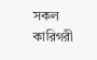সকল কারিগরী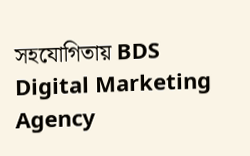সহযোগিতায় BDS Digital Marketing Agency